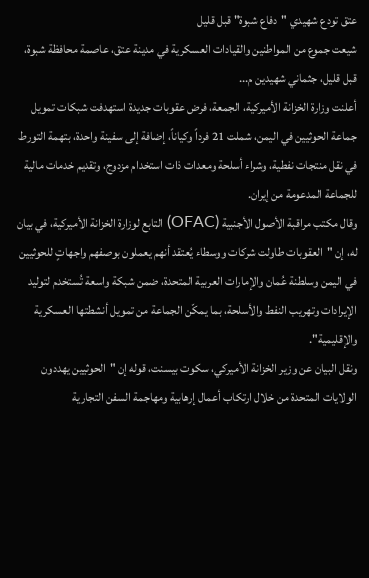عتق تودع شهيدي "دفاع شبوة" قبل قليل
شيعت جموع من المواطنين والقيادات العسكرية في مدينة عتق، عاصمة محافظة شبوة، قبل قليل، جثماني شهيدين م...
أعلنت وزارة الخزانة الأميركية، الجمعة، فرض عقوبات جديدة استهدفت شبكات تمويل جماعة الحوثيين في اليمن، شملت 21 فرداً وكياناً، إضافة إلى سفينة واحدة، بتهمة التورط في نقل منتجات نفطية، وشراء أسلحة ومعدات ذات استخدام مزدوج، وتقديم خدمات مالية للجماعة المدعومة من إيران.
وقال مكتب مراقبة الأصول الأجنبية (OFAC) التابع لوزارة الخزانة الأميركية، في بيان له، إن "العقوبات طاولت شركات ووسطاء يُعتقد أنهم يعملون بوصفهم واجهاتٍ للحوثيين في اليمن وسلطنة عُمان والإمارات العربية المتحدة، ضمن شبكة واسعة تُستخدم لتوليد الإيرادات وتهريب النفط والأسلحة، بما يمكّن الجماعة من تمويل أنشطتها العسكرية والإقليمية".
ونقل البيان عن وزير الخزانة الأميركي، سكوت بيسنت، قوله إن "الحوثيين يهددون الولايات المتحدة من خلال ارتكاب أعمال إرهابية ومهاجمة السفن التجارية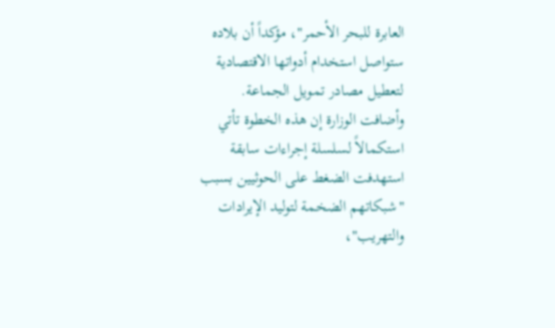العابرة للبحر الأحمر"، مؤكداً أن بلاده ستواصل استخدام أدواتها الاقتصادية لتعطيل مصادر تمويل الجماعة.
وأضافت الوزارة إن هذه الخطوة تأتي استكمالاً لسلسلة إجراءات سابقة استهدفت الضغط على الحوثيين بسبب "شبكاتهم الضخمة لتوليد الإيرادات والتهريب"،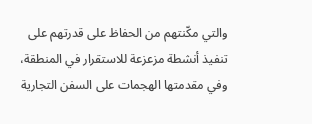والتي مكّنتهم من الحفاظ على قدرتهم على تنفيذ أنشطة مزعزعة للاستقرار في المنطقة، وفي مقدمتها الهجمات على السفن التجارية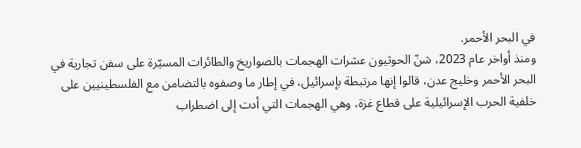في البحر الأحمر.
ومنذ أواخر عام 2023، شنّ الحوثيون عشرات الهجمات بالصواريخ والطائرات المسيّرة على سفن تجارية في البحر الأحمر وخليج عدن، قالوا إنها مرتبطة بإسرائيل، في إطار ما وصفوه بالتضامن مع الفلسطينيين على خلفية الحرب الإسرائيلية على قطاع غزة، وهي الهجمات التي أدت إلى اضطراب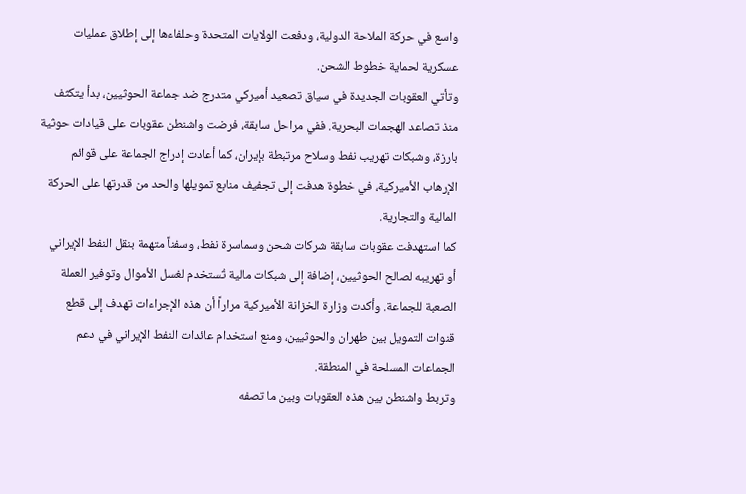واسع في حركة الملاحة الدولية، ودفعت الولايات المتحدة وحلفاءها إلى إطلاق عمليات عسكرية لحماية خطوط الشحن.
وتأتي العقوبات الجديدة في سياق تصعيد أميركي متدرج ضد جماعة الحوثيين، بدأ يتكثف منذ تصاعد الهجمات البحرية. ففي مراحل سابقة، فرضت واشنطن عقوبات على قيادات حوثية بارزة، وشبكات تهريب نفط وسلاح مرتبطة بإيران، كما أعادت إدراج الجماعة على قوائم الإرهاب الأميركية، في خطوة هدفت إلى تجفيف منابع تمويلها والحد من قدرتها على الحركة المالية والتجارية.
كما استهدفت عقوبات سابقة شركات شحن وسماسرة نفط، وسفناً متهمة بنقل النفط الإيراني أو تهريبه لصالح الحوثيين، إضافة إلى شبكات مالية تُستخدم لغسل الأموال وتوفير العملة الصعبة للجماعة. وأكدت وزارة الخزانة الأميركية مراراً أن هذه الإجراءات تهدف إلى قطع قنوات التمويل بين طهران والحوثيين، ومنع استخدام عائدات النفط الإيراني في دعم الجماعات المسلحة في المنطقة.
وتربط واشنطن بين هذه العقوبات وبين ما تصفه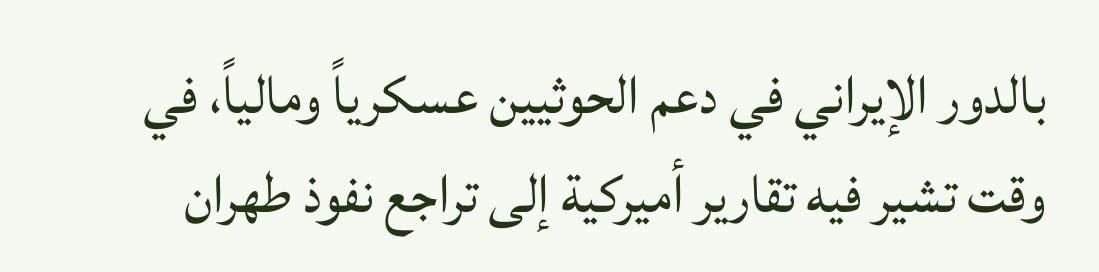بالدور الإيراني في دعم الحوثيين عسكرياً ومالياً، في وقت تشير فيه تقارير أميركية إلى تراجع نفوذ طهران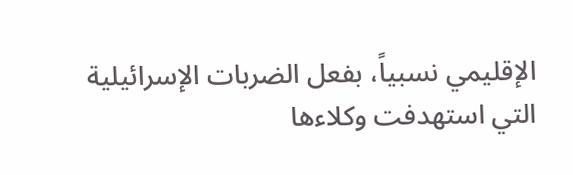الإقليمي نسبياً، بفعل الضربات الإسرائيلية التي استهدفت وكلاءها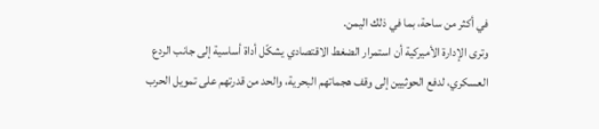في أكثر من ساحة، بما في ذلك اليمن.
وترى الإدارة الأميركية أن استمرار الضغط الاقتصادي يشكّل أداة أساسية إلى جانب الردع العسكري، لدفع الحوثيين إلى وقف هجماتهم البحرية، والحد من قدرتهم على تمويل الحرب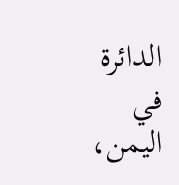الدائرة في اليمن،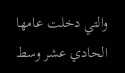والتي دخلت عامها الحادي عشر وسط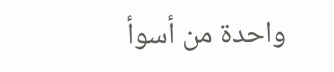واحدة من أسوأ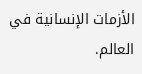الأزمات الإنسانية في العالم.